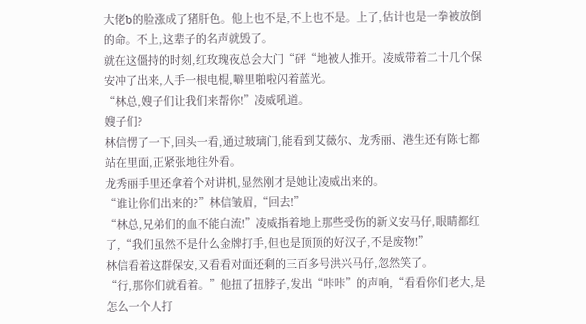大佬b的脸涨成了猪肝色。他上也不是,不上也不是。上了,估计也是一拳被放倒的命。不上,这辈子的名声就毁了。
就在这僵持的时刻,红玫瑰夜总会大门“砰“地被人推开。凌威带着二十几个保安冲了出来,人手一根电棍,噼里啪啦闪着蓝光。
“林总,嫂子们让我们来帮你!”凌威吼道。
嫂子们?
林信愣了一下,回头一看,通过玻璃门,能看到艾薇尔、龙秀丽、港生还有陈七都站在里面,正紧张地往外看。
龙秀丽手里还拿着个对讲机,显然刚才是她让凌威出来的。
“谁让你们出来的?”林信皱眉,“回去!”
“林总,兄弟们的血不能白流!”凌威指着地上那些受伤的新义安马仔,眼睛都红了,“我们虽然不是什么金牌打手,但也是顶顶的好汉子,不是废物!”
林信看着这群保安,又看看对面还剩的三百多号洪兴马仔,忽然笑了。
“行,那你们就看着。”他扭了扭脖子,发出“咔咔”的声响,“看看你们老大,是怎么一个人打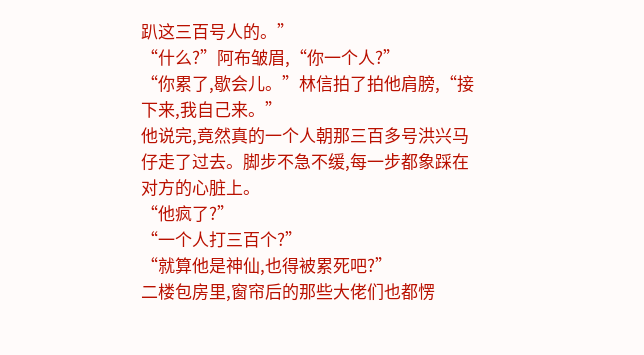趴这三百号人的。”
“什么?”阿布皱眉,“你一个人?”
“你累了,歇会儿。”林信拍了拍他肩膀,“接下来,我自己来。”
他说完,竟然真的一个人朝那三百多号洪兴马仔走了过去。脚步不急不缓,每一步都象踩在对方的心脏上。
“他疯了?”
“一个人打三百个?”
“就算他是神仙,也得被累死吧?”
二楼包房里,窗帘后的那些大佬们也都愣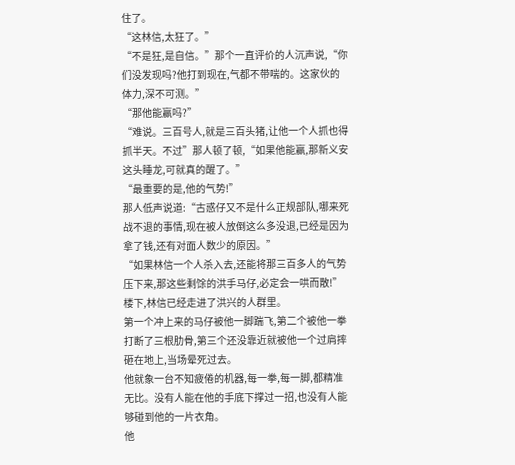住了。
“这林信,太狂了。”
“不是狂,是自信。”那个一直评价的人沉声说,“你们没发现吗?他打到现在,气都不带喘的。这家伙的体力,深不可测。”
“那他能赢吗?”
“难说。三百号人,就是三百头猪,让他一个人抓也得抓半天。不过”那人顿了顿,“如果他能赢,那新义安这头睡龙,可就真的醒了。”
“最重要的是,他的气势!”
那人低声说道:“古惑仔又不是什么正规部队,哪来死战不退的事情,现在被人放倒这么多没退,已经是因为拿了钱,还有对面人数少的原因。”
“如果林信一个人杀入去,还能将那三百多人的气势压下来,那这些剩馀的洪手马仔,必定会一哄而散!”
楼下,林信已经走进了洪兴的人群里。
第一个冲上来的马仔被他一脚踹飞,第二个被他一拳打断了三根肋骨,第三个还没靠近就被他一个过肩摔砸在地上,当场晕死过去。
他就象一台不知疲倦的机器,每一拳,每一脚,都精准无比。没有人能在他的手底下撑过一招,也没有人能够碰到他的一片衣角。
他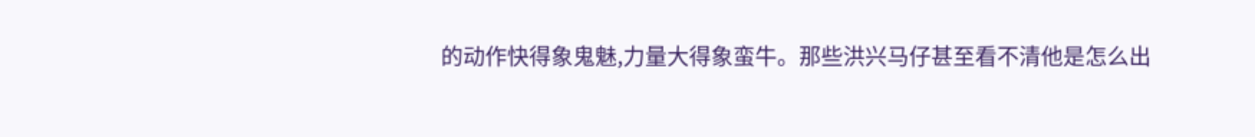的动作快得象鬼魅,力量大得象蛮牛。那些洪兴马仔甚至看不清他是怎么出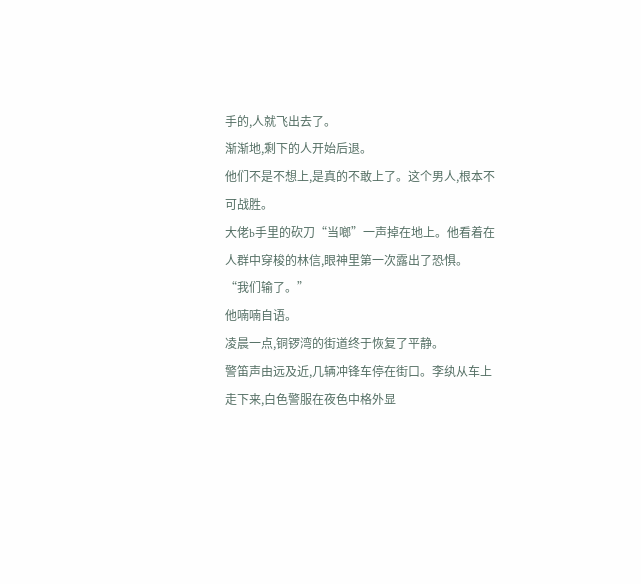手的,人就飞出去了。
渐渐地,剩下的人开始后退。
他们不是不想上,是真的不敢上了。这个男人,根本不可战胜。
大佬b手里的砍刀“当啷”一声掉在地上。他看着在人群中穿梭的林信,眼神里第一次露出了恐惧。
“我们输了。”
他喃喃自语。
凌晨一点,铜锣湾的街道终于恢复了平静。
警笛声由远及近,几辆冲锋车停在街口。李纨从车上走下来,白色警服在夜色中格外显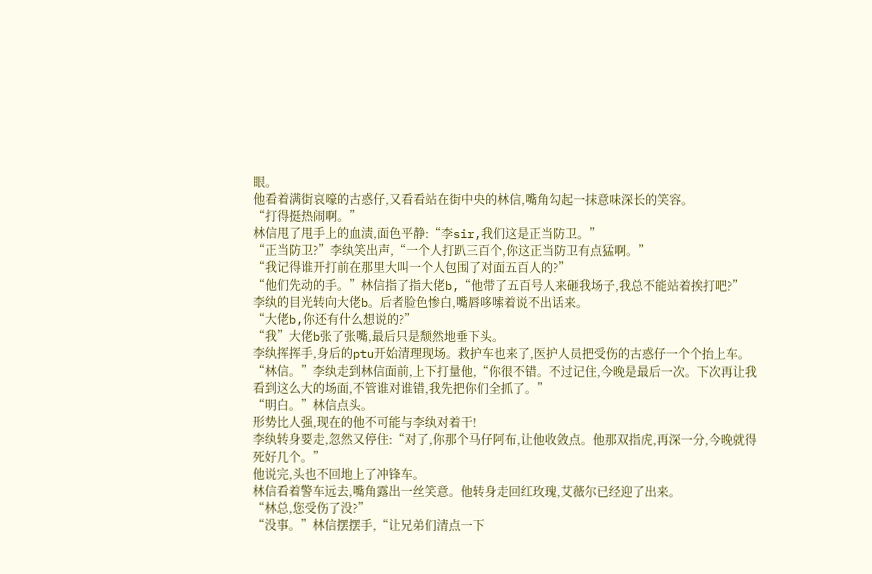眼。
他看着满街哀嚎的古惑仔,又看看站在街中央的林信,嘴角勾起一抹意味深长的笑容。
“打得挺热闹啊。”
林信甩了甩手上的血渍,面色平静:“李sir,我们这是正当防卫。”
“正当防卫?”李纨笑出声,“一个人打趴三百个,你这正当防卫有点猛啊。”
“我记得谁开打前在那里大叫一个人包围了对面五百人的?”
“他们先动的手。”林信指了指大佬b,“他带了五百号人来砸我场子,我总不能站着挨打吧?”
李纨的目光转向大佬b。后者脸色惨白,嘴唇哆嗦着说不出话来。
“大佬b,你还有什么想说的?”
“我”大佬b张了张嘴,最后只是颓然地垂下头。
李纨挥挥手,身后的ptu开始清理现场。救护车也来了,医护人员把受伤的古惑仔一个个抬上车。
“林信。”李纨走到林信面前,上下打量他,“你很不错。不过记住,今晚是最后一次。下次再让我看到这么大的场面,不管谁对谁错,我先把你们全抓了。”
“明白。”林信点头。
形势比人强,现在的他不可能与李纨对着干!
李纨转身要走,忽然又停住:“对了,你那个马仔阿布,让他收敛点。他那双指虎,再深一分,今晚就得死好几个。”
他说完,头也不回地上了冲锋车。
林信看着警车远去,嘴角露出一丝笑意。他转身走回红玫瑰,艾薇尔已经迎了出来。
“林总,您受伤了没?”
“没事。”林信摆摆手,“让兄弟们清点一下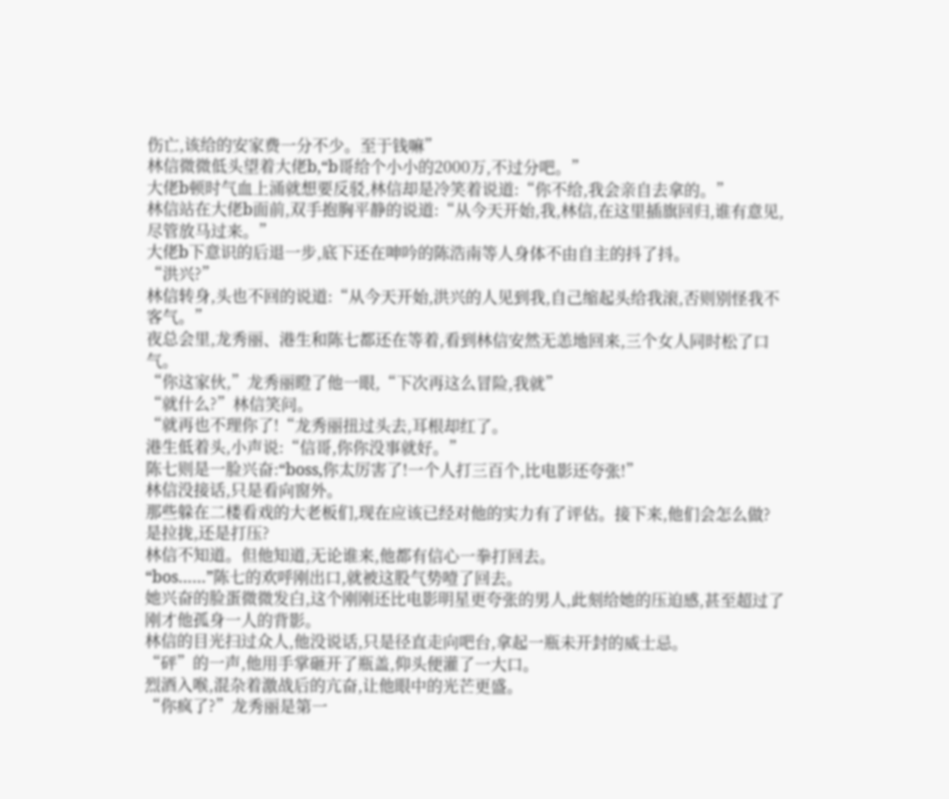伤亡,该给的安家费一分不少。至于钱嘛”
林信微微低头望着大佬b,“b哥给个小小的2000万,不过分吧。”
大佬b顿时气血上涌就想要反驳,林信却是冷笑着说道:“你不给,我会亲自去拿的。”
林信站在大佬b面前,双手抱胸平静的说道:“从今天开始,我,林信,在这里插旗回归,谁有意见,尽管放马过来。”
大佬b下意识的后退一步,底下还在呻吟的陈浩南等人身体不由自主的抖了抖。
“洪兴?”
林信转身,头也不回的说道:“从今天开始,洪兴的人见到我,自己缩起头给我滚,否则别怪我不客气。”
夜总会里,龙秀丽、港生和陈七都还在等着,看到林信安然无恙地回来,三个女人同时松了口气。
“你这家伙,”龙秀丽瞪了他一眼,“下次再这么冒险,我就”
“就什么?”林信笑问。
“就再也不理你了!“龙秀丽扭过头去,耳根却红了。
港生低着头,小声说:“信哥,你你没事就好。”
陈七则是一脸兴奋:“boss,你太厉害了!一个人打三百个,比电影还夸张!”
林信没接话,只是看向窗外。
那些躲在二楼看戏的大老板们,现在应该已经对他的实力有了评估。接下来,他们会怎么做?
是拉拢,还是打压?
林信不知道。但他知道,无论谁来,他都有信心一拳打回去。
“bos……”陈七的欢呼刚出口,就被这股气势噎了回去。
她兴奋的脸蛋微微发白,这个刚刚还比电影明星更夸张的男人,此刻给她的压迫感,甚至超过了刚才他孤身一人的背影。
林信的目光扫过众人,他没说话,只是径直走向吧台,拿起一瓶未开封的威士忌。
“砰”的一声,他用手掌砸开了瓶盖,仰头便灌了一大口。
烈酒入喉,混杂着激战后的亢奋,让他眼中的光芒更盛。
“你疯了?”龙秀丽是第一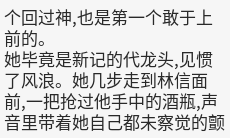个回过神,也是第一个敢于上前的。
她毕竟是新记的代龙头,见惯了风浪。她几步走到林信面前,一把抢过他手中的酒瓶,声音里带着她自己都未察觉的颤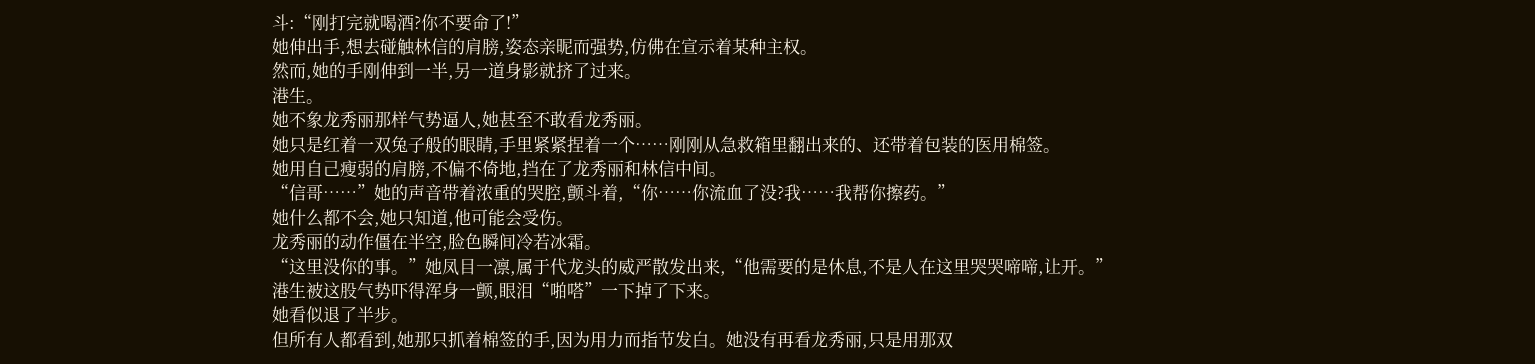斗:“刚打完就喝酒?你不要命了!”
她伸出手,想去碰触林信的肩膀,姿态亲昵而强势,仿佛在宣示着某种主权。
然而,她的手刚伸到一半,另一道身影就挤了过来。
港生。
她不象龙秀丽那样气势逼人,她甚至不敢看龙秀丽。
她只是红着一双兔子般的眼睛,手里紧紧捏着一个……刚刚从急救箱里翻出来的、还带着包装的医用棉签。
她用自己瘦弱的肩膀,不偏不倚地,挡在了龙秀丽和林信中间。
“信哥……”她的声音带着浓重的哭腔,颤斗着,“你……你流血了没?我……我帮你擦药。”
她什么都不会,她只知道,他可能会受伤。
龙秀丽的动作僵在半空,脸色瞬间冷若冰霜。
“这里没你的事。”她凤目一凛,属于代龙头的威严散发出来,“他需要的是休息,不是人在这里哭哭啼啼,让开。”
港生被这股气势吓得浑身一颤,眼泪“啪嗒”一下掉了下来。
她看似退了半步。
但所有人都看到,她那只抓着棉签的手,因为用力而指节发白。她没有再看龙秀丽,只是用那双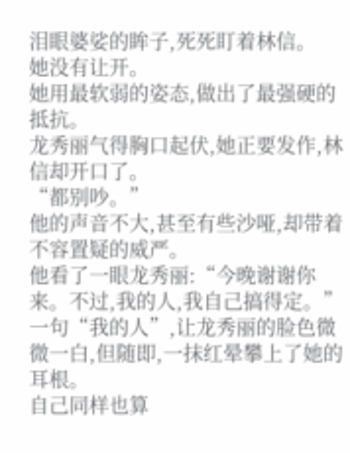泪眼婆娑的眸子,死死盯着林信。
她没有让开。
她用最软弱的姿态,做出了最强硬的抵抗。
龙秀丽气得胸口起伏,她正要发作,林信却开口了。
“都别吵。”
他的声音不大,甚至有些沙哑,却带着不容置疑的威严。
他看了一眼龙秀丽:“今晚谢谢你来。不过,我的人,我自己搞得定。”
一句“我的人”,让龙秀丽的脸色微微一白,但随即,一抹红晕攀上了她的耳根。
自己同样也算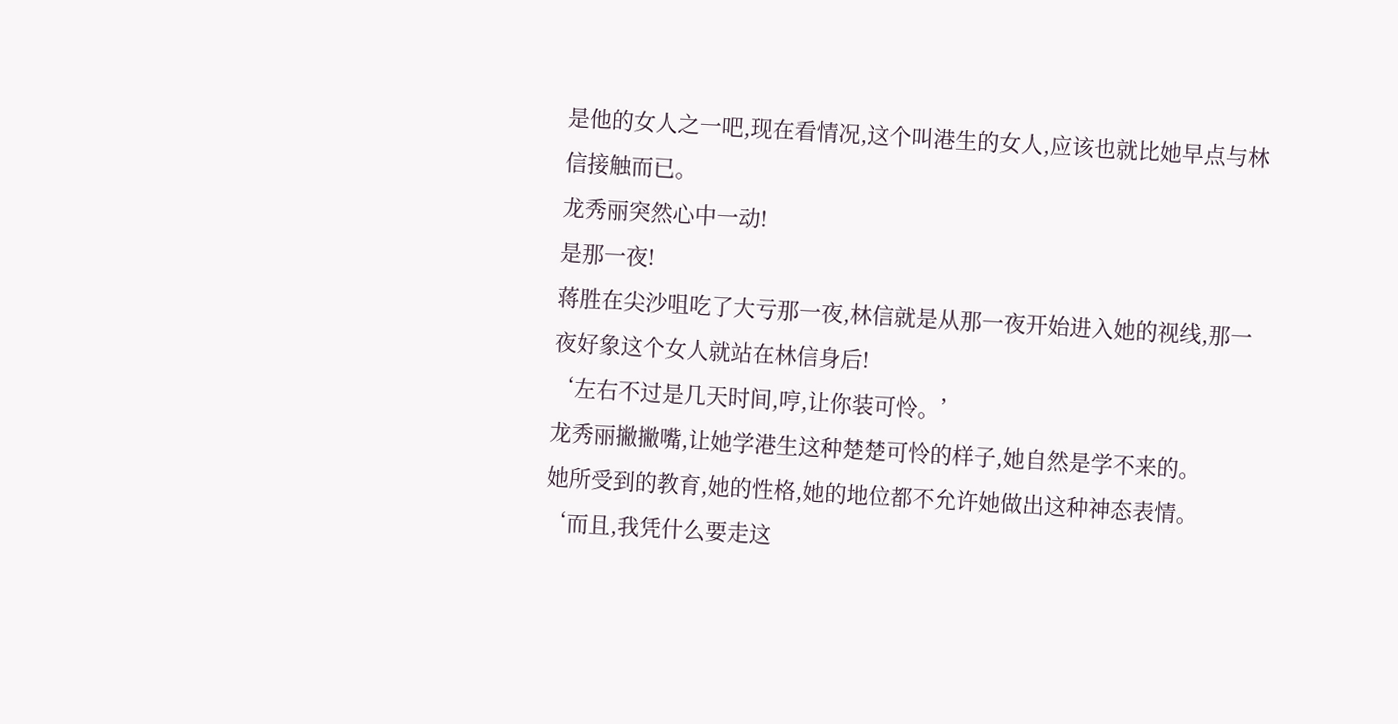是他的女人之一吧,现在看情况,这个叫港生的女人,应该也就比她早点与林信接触而已。
龙秀丽突然心中一动!
是那一夜!
蒋胜在尖沙咀吃了大亏那一夜,林信就是从那一夜开始进入她的视线,那一夜好象这个女人就站在林信身后!
‘左右不过是几天时间,哼,让你装可怜。’
龙秀丽撇撇嘴,让她学港生这种楚楚可怜的样子,她自然是学不来的。
她所受到的教育,她的性格,她的地位都不允许她做出这种神态表情。
‘而且,我凭什么要走这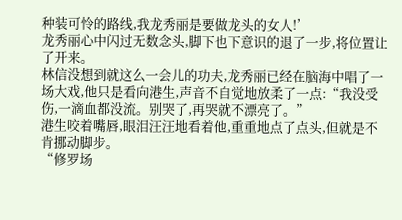种装可怜的路线,我龙秀丽是要做龙头的女人!’
龙秀丽心中闪过无数念头,脚下也下意识的退了一步,将位置让了开来。
林信没想到就这么一会儿的功夫,龙秀丽已经在脑海中唱了一场大戏,他只是看向港生,声音不自觉地放柔了一点:“我没受伤,一滴血都没流。别哭了,再哭就不漂亮了。”
港生咬着嘴唇,眼泪汪汪地看着他,重重地点了点头,但就是不肯挪动脚步。
“修罗场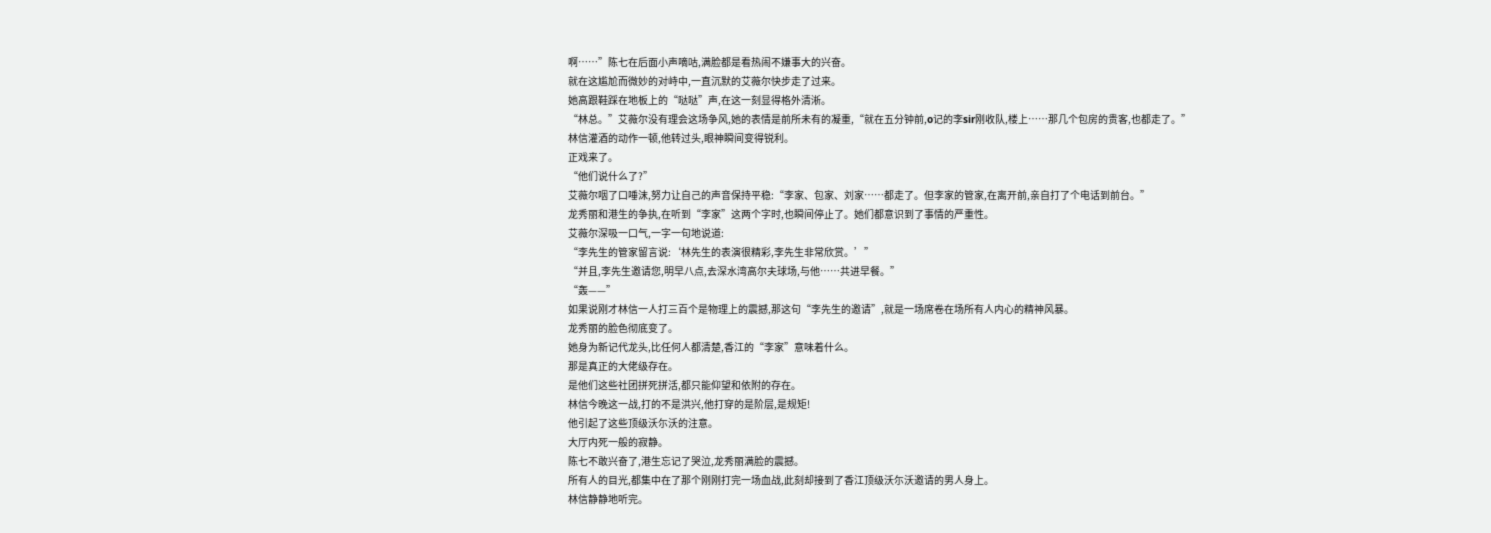啊……”陈七在后面小声嘀咕,满脸都是看热闹不嫌事大的兴奋。
就在这尴尬而微妙的对峙中,一直沉默的艾薇尔快步走了过来。
她高跟鞋踩在地板上的“哒哒”声,在这一刻显得格外清淅。
“林总。”艾薇尔没有理会这场争风,她的表情是前所未有的凝重,“就在五分钟前,o记的李sir刚收队,楼上……那几个包房的贵客,也都走了。”
林信灌酒的动作一顿,他转过头,眼神瞬间变得锐利。
正戏来了。
“他们说什么了?”
艾薇尔咽了口唾沫,努力让自己的声音保持平稳:“李家、包家、刘家……都走了。但李家的管家,在离开前,亲自打了个电话到前台。”
龙秀丽和港生的争执,在听到“李家”这两个字时,也瞬间停止了。她们都意识到了事情的严重性。
艾薇尔深吸一口气,一字一句地说道:
“李先生的管家留言说:‘林先生的表演很精彩,李先生非常欣赏。’”
“并且,李先生邀请您,明早八点,去深水湾高尔夫球场,与他……共进早餐。”
“轰——”
如果说刚才林信一人打三百个是物理上的震撼,那这句“李先生的邀请”,就是一场席卷在场所有人内心的精神风暴。
龙秀丽的脸色彻底变了。
她身为新记代龙头,比任何人都清楚,香江的“李家”意味着什么。
那是真正的大佬级存在。
是他们这些社团拼死拼活,都只能仰望和依附的存在。
林信今晚这一战,打的不是洪兴,他打穿的是阶层,是规矩!
他引起了这些顶级沃尓沃的注意。
大厅内死一般的寂静。
陈七不敢兴奋了,港生忘记了哭泣,龙秀丽满脸的震撼。
所有人的目光,都集中在了那个刚刚打完一场血战,此刻却接到了香江顶级沃尓沃邀请的男人身上。
林信静静地听完。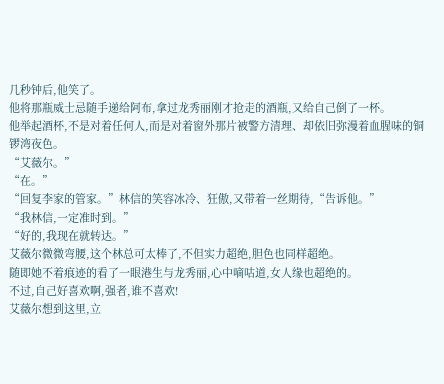几秒钟后,他笑了。
他将那瓶威士忌随手递给阿布,拿过龙秀丽刚才抢走的酒瓶,又给自己倒了一杯。
他举起酒杯,不是对着任何人,而是对着窗外那片被警方清理、却依旧弥漫着血腥味的铜锣湾夜色。
“艾薇尔。”
“在。”
“回复李家的管家。”林信的笑容冰冷、狂傲,又带着一丝期待,“告诉他。”
“我林信,一定准时到。”
“好的,我现在就转达。”
艾薇尔微微弯腰,这个林总可太棒了,不但实力超绝,胆色也同样超绝。
随即她不着痕迹的看了一眼港生与龙秀丽,心中嘀咕道,女人缘也超绝的。
不过,自己好喜欢啊,强者,谁不喜欢!
艾薇尔想到这里,立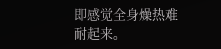即感觉全身燥热难耐起来。